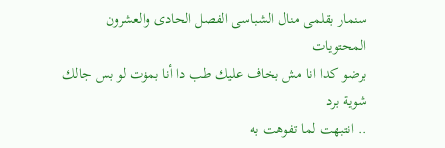سنمار بقلمى منال الشباسى الفصل الحادى والعشرون
المحتويات
برضو كدا انا مش بخاف عليك طب دا أنا بمۏت لو بس جالك شوية برد
.. انتبهت لما تفوهت به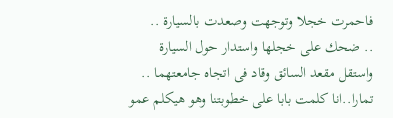فاحمرت خجلا وتوجهت وصعدت بالسيارة ..
.. ضحك على خجلها واستدار حول السيارة واستقل مقعد السائق وقاد فى اتجاه جامعتهما ..
تمارا..انا كلمت بابا على خطوبتنا وهو هيكلم عمو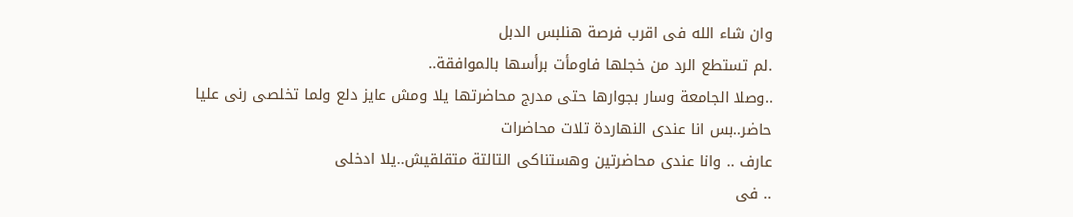وان شاء الله فى اقرب فرصة هنلبس الدبل
.لم تستطع الرد من خجلها فاومأت برأسها بالموافقة..
..وصلا الجامعة وسار بجوارها حتى مدرج محاضرتها يلا ومش عايز دلع ولما تخلصى رنى عليا
حاضر..بس انا عندى النهاردة تلات محاضرات
عارف .. وانا عندى محاضرتين وهستناكى التالتة متقلقيش..يلا ادخلى
.. فى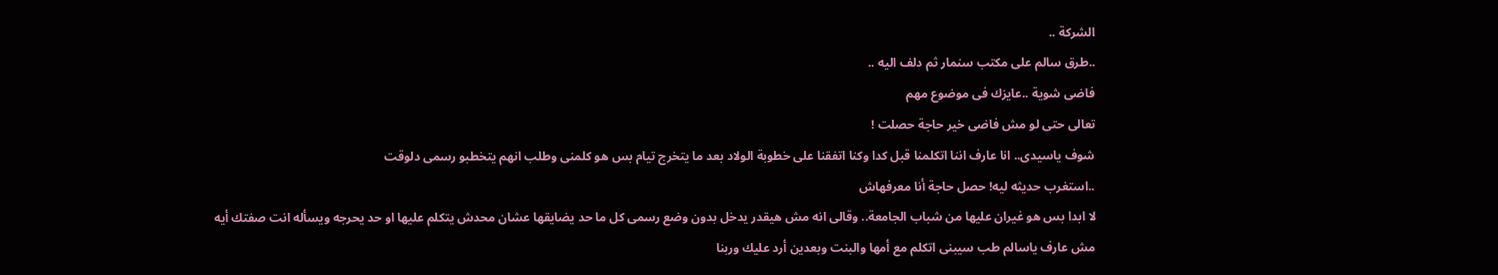الشركة ..
..طرق سالم على مكتب سنمار ثم دلف اليه ..
فاضى شوية ..عايزك فى موضوع مهم
تعالى حتى لو مش فاضى خير حاجة حصلت !
شوف ياسيدى.. انا عارف اننا اتكلمنا قبل كدا وكنا اتفقنا على خطوبة الولاد بعد ما يتخرج تيام بس هو كلمنى وطلب انهم يتخطبو رسمى دلوقت
..استغرب حديثه ليه! حصل حاجة أنا معرفهاش
لا ابدا بس هو غيران عليها من شباب الجامعة.. وقالى انه مش هيقدر يدخل بدون وضع رسمى كل ما حد يضايقها عشان محدش يتكلم عليها او حد يحرجه ويسأله انت صفتك أيه
مش عارف ياسالم طب سيبنى اتكلم مع أمها والبنت وبعدين أرد عليك وربنا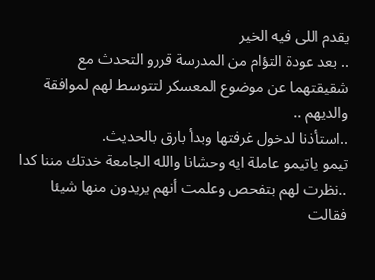يقدم اللى فيه الخير
.. بعد عودة التؤام من المدرسة قررو التحدث مع شقيقتهما عن موضوع المعسكر لتتوسط لهم لموافقة والديهم ..
..استأذنا لدخول غرفتها وبدأ بارق بالحديث.
تيمو ياتيمو عاملة ايه وحشانا والله الجامعة خدتك مننا كدا
..نظرت لهم بتفحص وعلمت أنهم يريدون منها شيئا فقالت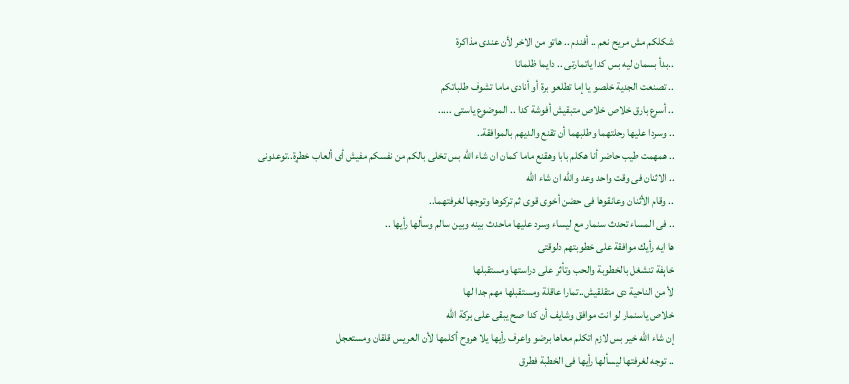شكلكم مش مريح نعم .. أفندم .. هاتو من الاخر لأن عندى مذاكرة
..بدأ بسمان ليه بس كدا ياتمارتى .. دايما ظلمانا
.. تصنعت الجدية خلصو يا إما تطلعو برة أو أنادى ماما تشوف طلباتكم
.. أسرع بارق خلاص خلاص متبقيش أفوشة كدا .. الموضوع ياستى .....
.. وسردا عليها رحلتهما وطلبهما أن تقنع والديهم بالموافقة..
.. همهمت طيب حاضر أنا هكلم بابا وهقنع ماما كمان ان شاء الله بس تخلى بالكم من نفسكم مفيش أى ألعاب خطړة..توعدونى
.. الاثنان فى وقت واحد وعد والله ان شاء الله
.. وقام الأثنان وعانقوها فى حضن أخوى قوى ثم تركوها وتوجها لغرفتهما..
.. فى المساء تحدث سنمار مع ليساء وسرد عليها ماحدث بينه وبين سالم وسألها رأيها ..
ها ايه رأيك موافقة على خطوبتهم دلوقتى
خاېفة تنشغل بالخطوبة والحب وتأثر على دراستها ومستقبلها
لأ من الناحية دى متقلقيش..تمارا عاقلة ومستقبلها مهم جدا لها
خلاص ياسنمار لو انت موافق وشايف أن كدا صح يبقى على بركة الله
إن شاء الله خير بس لازم اتكلم معاها برضو واعرف رأيها يلا هروح أكلمها لأن العريس قلقان ومستعجل
.. توجه لغرفتها ليسألها رأيها فى الخطبة فطرق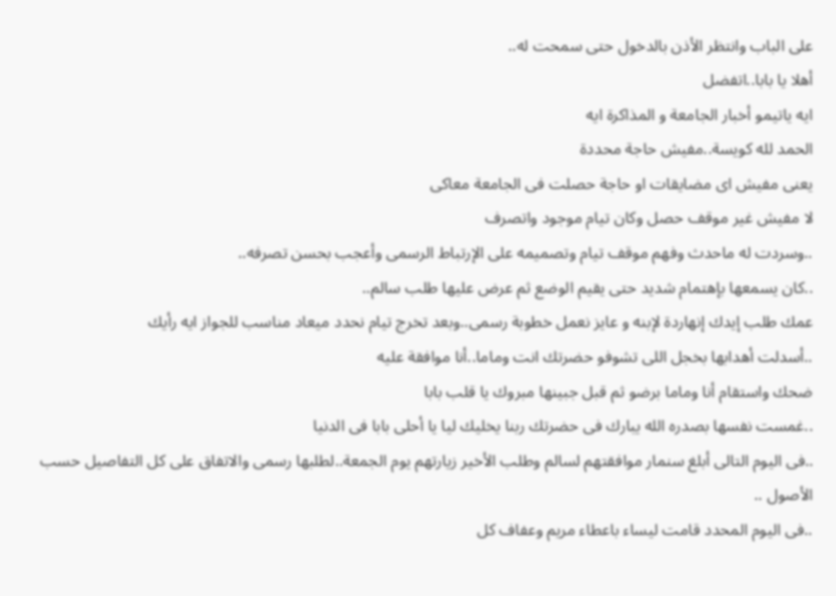على الباب وانتظر الأذن بالدخول حتى سمحت له..
أهلا يا بابا..اتفضل
ايه ياتيمو أخبار الجامعة و المذاكرة ايه
الحمد لله كويسة..مفيش حاجة محددة
يعنى مفيش اى مضايقات او حاجة حصلت فى الجامعة معاكى
لا مفيش غير موقف حصل وكان تيام موجود واتصرف
..وسردت له ماحدث وفهم موقف تيام وتصميمه على الإرتباط الرسمى وأعجب بحسن تصرفه..
..كان يسمعها بإهتمام شديد حتى يقيم الوضع ثم عرض عليها طلب سالم..
عمك طلب إيدك إنهاردة لإبنه و عايز نعمل خطوبة رسمى..وبعد تخرج تيام نحدد ميعاد مناسب للجواز ايه رأيك
..أسدلت أهدابها بخجل اللى تشوفو حضرتك انت وماما..أنا موافقة عليه
ضحك واستقام أنا وماما برضو ثم قبل جبينها مبروك يا قلب بابا
..غمست نفسها بصدره الله يبارك فى حضرتك ربنا يخليك ليا يا أحلى بابا فى الدنيا
..فى اليوم التالى أبلغ سنمار موافقتهم لسالم وطلب الأخير زيارتهم يوم الجمعة..لطلبها رسمى والاتفاق على كل التفاصيل حسب الأصول ..
..فى اليوم المحدد قامت ليساء باعطاء مريم وعفاف كل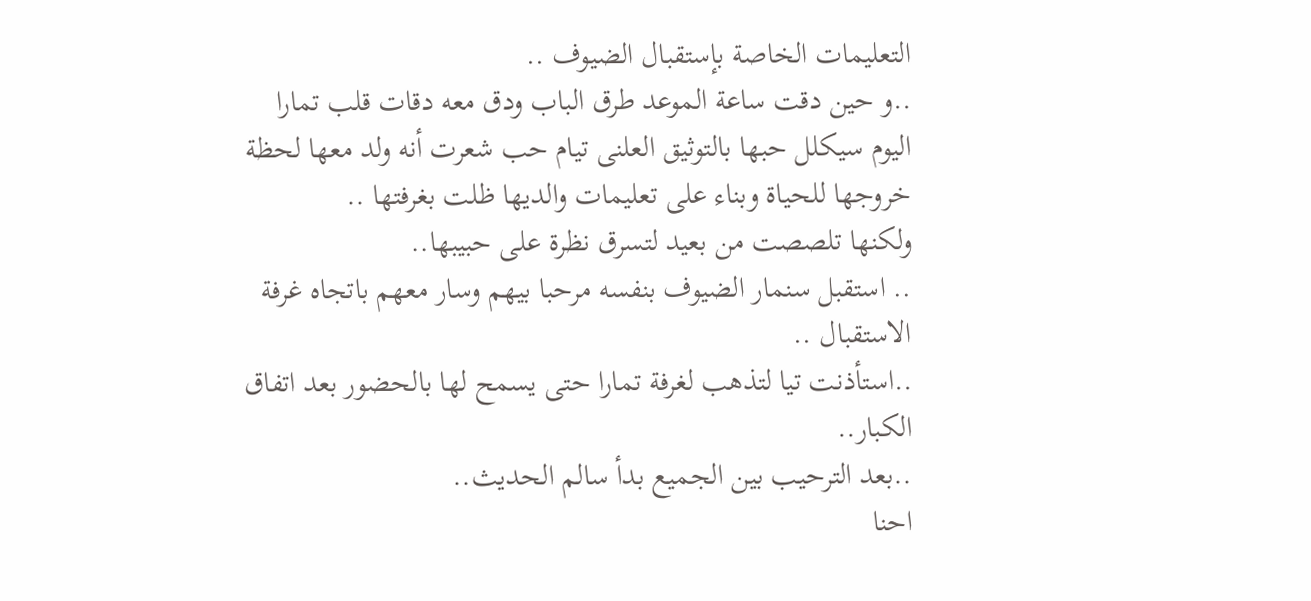التعليمات الخاصة بإستقبال الضيوف ..
..و حين دقت ساعة الموعد طرق الباب ودق معه دقات قلب تمارا اليوم سيكلل حبها بالتوثيق العلنى تيام حب شعرت أنه ولد معها لحظة خروجها للحياة وبناء على تعليمات والديها ظلت بغرفتها ..
ولكنها تلصصت من بعيد لتسرق نظرة على حبيبها..
.. استقبل سنمار الضيوف بنفسه مرحبا بيهم وسار معهم باتجاه غرفة الاستقبال ..
..استأذنت تيا لتذهب لغرفة تمارا حتى يسمح لها بالحضور بعد اتفاق الكبار..
..بعد الترحيب بين الجميع بدأ سالم الحديث..
احنا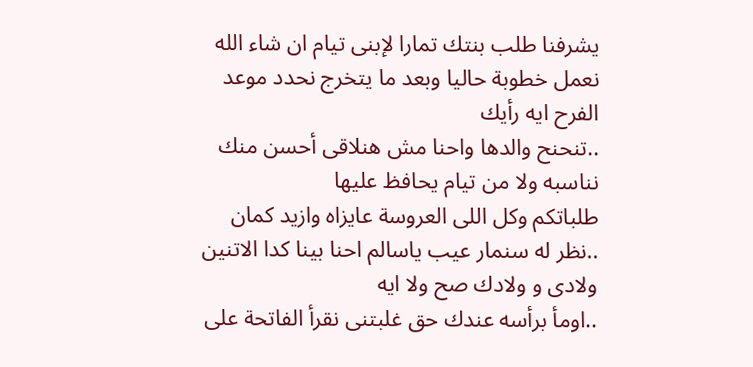يشرفنا طلب بنتك تمارا لإبنى تيام ان شاء الله نعمل خطوبة حاليا وبعد ما يتخرج نحدد موعد الفرح ايه رأيك
..تنحنح والدها واحنا مش هنلاقى أحسن منك نناسبه ولا من تيام يحافظ عليها
طلباتكم وكل اللى العروسة عايزاه وازيد كمان
..نظر له سنمار عيب ياسالم احنا بينا كدا الاتنين ولادى و ولادك صح ولا ايه
..اومأ برأسه عندك حق غلبتنى نقرأ الفاتحة على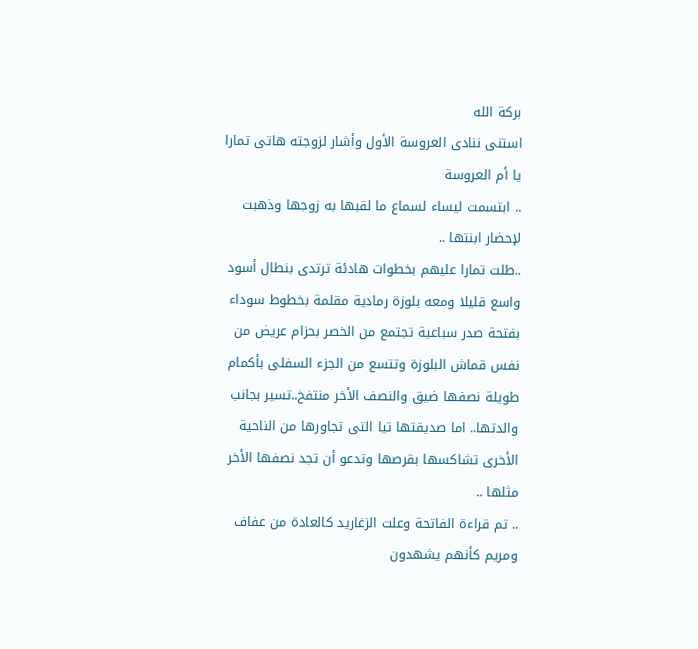بركة الله
استنى ننادى العروسة الأول وأشار لزوجته هاتى تمارا يا أم العروسة
.. ابتسمت ليساء لسماع ما لقبها به زوجها وذهبت لإحضار ابنتها ..
..طلت تمارا عليهم بخطوات هادئة ترتدى بنطال أسود واسع قليلا ومعه بلوزة رمادية مقلمة بخطوط سوداء بفتحة صدر سباعية تجتمع من الخصر بحزام عريض من نفس قماش البلوزة وتتسع من الجزء السفلى بأكمام طويلة نصفها ضيق والنصف الأخر منتفخ..تسير بجانب والدتها.. اما صديقتها تيا التى تجاورها من الناحية الأخرى تشاكسها بقرصها وتدعو أن تجد نصفها الأخر مثلها ..
.. تم قراءة الفاتحة وعلت الزغاريد كالعادة من عفاف ومريم كأنهم يشهدون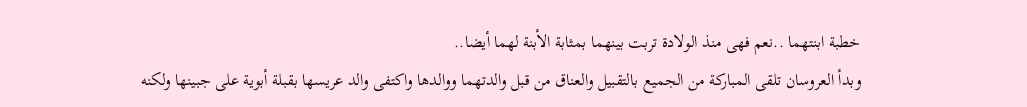خطبة ابنتهما ..نعم فهى منذ الولادة تربت بينهما بمثابة الأبنة لهما أيضا..
وبدأ العروسان تلقى المباركة من الجميع بالتقبيل والعناق من قبل والدتهما ووالدها واكتفى والد عريسها بقبلة أبوية على جبينها ولكنه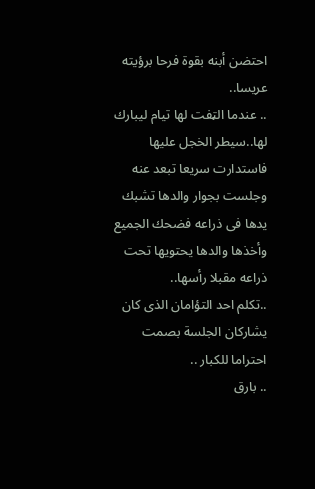احتضن أبنه بقوة فرحا برؤيته عريسا..
.. عندما الټفت لها تيام ليبارك لها..سيطر الخجل عليها فاستدارت سريعا تبعد عنه وجلست بجوار والدها تشبك يدها فى ذراعه فضحك الجميع وأخذها والدها يحتويها تحت ذراعه مقبلا رأسها..
..تكلم احد التؤامان الذى كان يشاركان الجلسة بصمت احتراما للكبار ..
.. بارق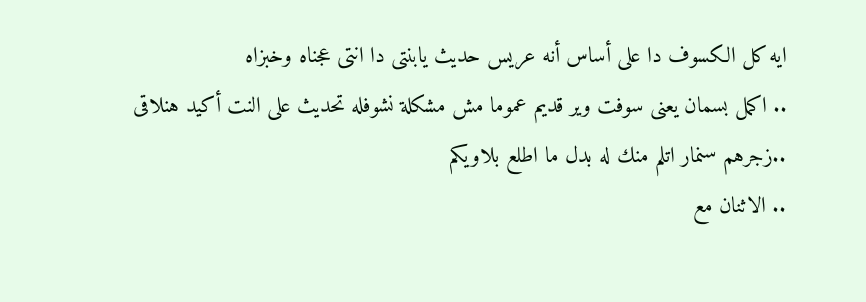ايه كل الكسوف دا على أساس أنه عريس حديث يابنتى دا انتى عجناه وخبزاه
.. اكمل بسمان يعنى سوفت وير قديم عموما مش مشكلة نشوفله تحديث على النت أكيد هنلاقى
..زجرهم سنمار اتلم منك له بدل ما اطلع بلاويكم
.. الاثنان مع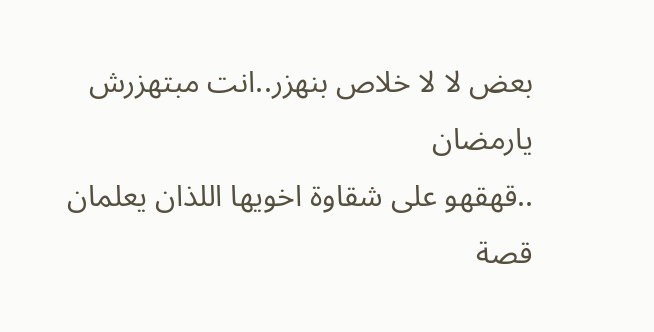بعض لا لا خلاص بنهزر..انت مبتهزرش يارمضان
..قهقهو على شقاوة اخويها اللذان يعلمان قصة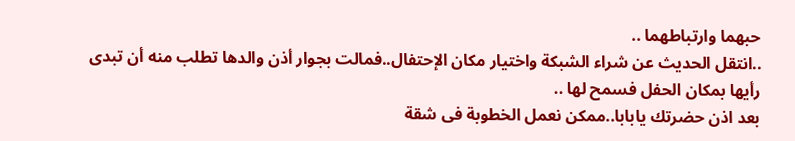حبهما وارتباطهما ..
..انتقل الحديث عن شراء الشبكة واختيار مكان الإحتفال..فمالت بجوار أذن والدها تطلب منه أن تبدى رأيها بمكان الحفل فسمح لها ..
بعد اذن حضرتك يابابا..ممكن نعمل الخطوبة فى شقة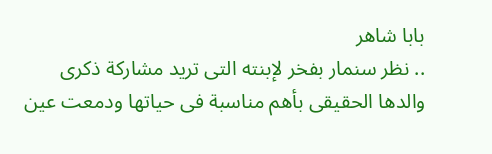بابا شاهر
.. نظر سنمار بفخر لإبنته التى تريد مشاركة ذكرى والدها الحقيقى بأهم مناسبة فى حياتها ودمعت عين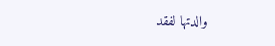والدتها لفقد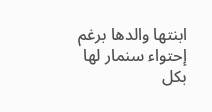ابنتها والدها برغم إحتواء سنمار لها بكل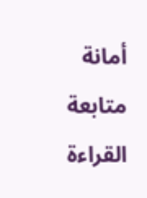أمانة
متابعة القراءة